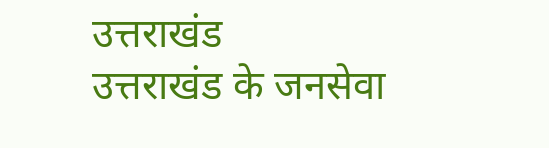उत्तराखंड
उत्तराखंड के जनसेवा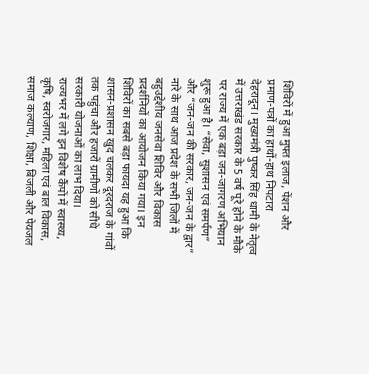शिविरों में हुआ मुफ्त इलाज, पेंशन और प्रमाण-पत्रों का हाथों-हाथ निपटारा
देहरादून। मुख्यमंत्री पुष्कर सिंह धामी के नेतृत्व में उत्तराखंड सरकार के 5 वर्ष पूरे होने के मौके पर राज्य में एक बड़ा जन-जागरण अभियान शुरू हुआ है। “सेवा, सुशासन एवं समर्पण” और “जन-जन की सरकार, जन-जन के द्वार” नारे के साथ आज प्रदेश के सभी जिलों में बहुउद्देशीय जनसेवा शिविर और विकास प्रदर्शनियों का आयोजन किया गया। इन शिविरों का सबसे बड़ा फायदा यह हुआ कि शासन-प्रशासन खुद चलकर दूरदराज के गांवों तक पहुंचा और हजारों ग्रामीणों को सीधे सरकारी योजनाओं का लाभ दिया।
राज्यभर में लगे इन विशेष कैंपों में स्वास्थ्य, कृषि, स्वरोजगार, महिला एवं बाल विकास, समाज कल्याण, शिक्षा, बिजली और पेयजल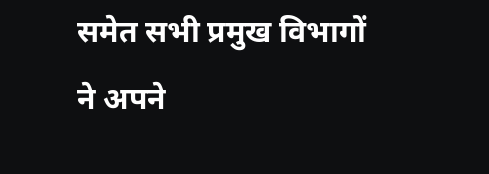समेत सभी प्रमुख विभागों ने अपने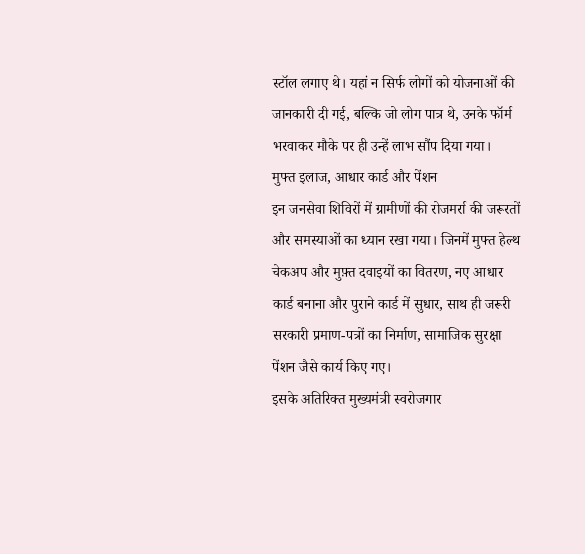स्टॉल लगाए थे। यहां न सिर्फ लोगों को योजनाओं की जानकारी दी गई, बल्कि जो लोग पात्र थे, उनके फॉर्म भरवाकर मौके पर ही उन्हें लाभ सौंप दिया गया।
मुफ्त इलाज, आधार कार्ड और पेंशन
इन जनसेवा शिविरों में ग्रामीणों की रोजमर्रा की जरूरतों और समस्याओं का ध्यान रखा गया। जिनमें मुफ्त हेल्थ चेकअप और मुफ़्त दवाइयों का वितरण, नए आधार कार्ड बनाना और पुराने कार्ड में सुधार, साथ ही जरूरी सरकारी प्रमाण-पत्रों का निर्माण, सामाजिक सुरक्षा पेंशन जैसे कार्य किए गए।
इसके अतिरिक्त मुख्यमंत्री स्वरोजगार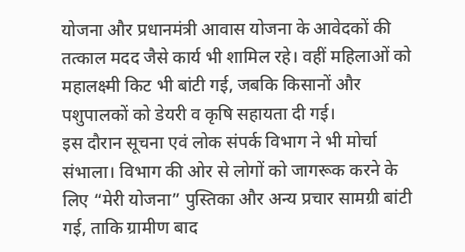योजना और प्रधानमंत्री आवास योजना के आवेदकों की तत्काल मदद जैसे कार्य भी शामिल रहे। वहीं महिलाओं को महालक्ष्मी किट भी बांटी गई, जबकि किसानों और पशुपालकों को डेयरी व कृषि सहायता दी गई।
इस दौरान सूचना एवं लोक संपर्क विभाग ने भी मोर्चा संभाला। विभाग की ओर से लोगों को जागरूक करने के लिए “मेरी योजना” पुस्तिका और अन्य प्रचार सामग्री बांटी गई, ताकि ग्रामीण बाद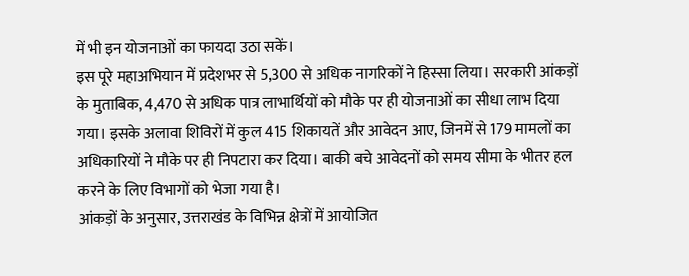में भी इन योजनाओं का फायदा उठा सकें।
इस पूरे महाअभियान में प्रदेशभर से 5,300 से अधिक नागरिकों ने हिस्सा लिया। सरकारी आंकड़ों के मुताबिक, 4,470 से अधिक पात्र लाभार्थियों को मौके पर ही योजनाओं का सीधा लाभ दिया गया। इसके अलावा शिविरों में कुल 415 शिकायतें और आवेदन आए, जिनमें से 179 मामलों का अधिकारियों ने मौके पर ही निपटारा कर दिया। बाकी बचे आवेदनों को समय सीमा के भीतर हल करने के लिए विभागों को भेजा गया है।
आंकड़ों के अनुसार, उत्तराखंड के विभिन्न क्षेत्रों में आयोजित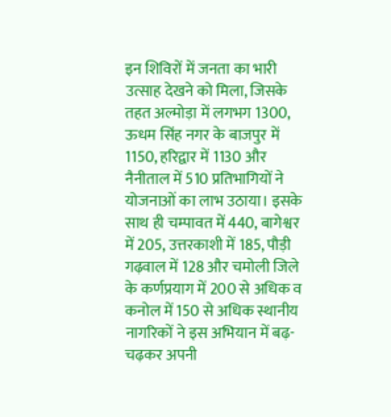इन शिविरों में जनता का भारी उत्साह देखने को मिला, जिसके तहत अल्मोड़ा में लगभग 1300, ऊधम सिंह नगर के बाजपुर में 1150, हरिद्वार में 1130 और नैनीताल में 510 प्रतिभागियों ने योजनाओं का लाभ उठाया। इसके साथ ही चम्पावत में 440, बागेश्वर में 205, उत्तरकाशी में 185, पौड़ी गढ़वाल में 128 और चमोली जिले के कर्णप्रयाग में 200 से अधिक व कनोल में 150 से अधिक स्थानीय नागरिकों ने इस अभियान में बढ़-चढ़कर अपनी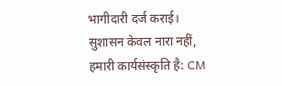भागीदारी दर्ज कराई।
सुशासन केवल नारा नहीं, हमारी कार्यसंस्कृति है: CM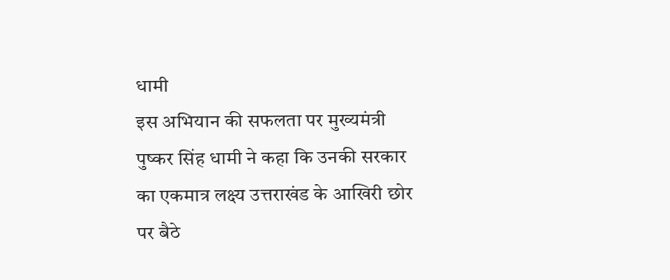धामी
इस अभियान की सफलता पर मुख्यमंत्री पुष्कर सिंह धामी ने कहा कि उनकी सरकार का एकमात्र लक्ष्य उत्तराखंड के आखिरी छोर पर बैठे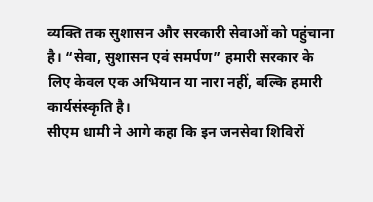व्यक्ति तक सुशासन और सरकारी सेवाओं को पहुंचाना है। “सेवा, सुशासन एवं समर्पण” हमारी सरकार के लिए केवल एक अभियान या नारा नहीं, बल्कि हमारी कार्यसंस्कृति है।
सीएम धामी ने आगे कहा कि इन जनसेवा शिविरों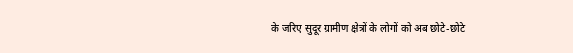के जरिए सुदूर ग्रामीण क्षेत्रों के लोगों को अब छोटे-छोटे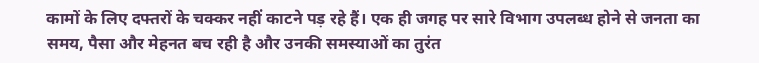कामों के लिए दफ्तरों के चक्कर नहीं काटने पड़ रहे हैं। एक ही जगह पर सारे विभाग उपलब्ध होने से जनता का समय, पैसा और मेहनत बच रही है और उनकी समस्याओं का तुरंत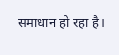समाधान हो रहा है।